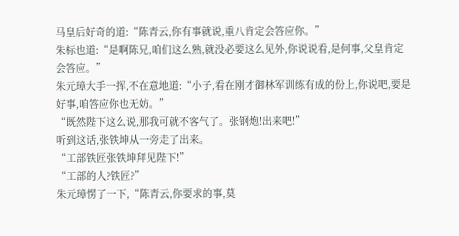马皇后好奇的道:“陈青云,你有事就说,重八肯定会答应你。”
朱标也道:“是啊陈兄,咱们这么熟,就没必要这么见外,你说说看,是何事,父皇肯定会答应。”
朱元璋大手一挥,不在意地道:“小子,看在刚才御林军训练有成的份上,你说吧,要是好事,咱答应你也无妨。”
“既然陛下这么说,那我可就不客气了。张钢炮!出来吧!”
听到这话,张铁坤从一旁走了出来。
“工部铁匠张铁坤拜见陛下!”
“工部的人?铁匠?”
朱元璋愣了一下,“陈青云,你要求的事,莫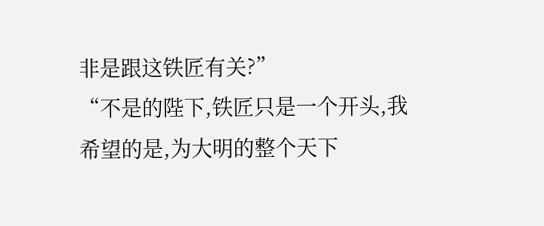非是跟这铁匠有关?”
“不是的陛下,铁匠只是一个开头,我希望的是,为大明的整个天下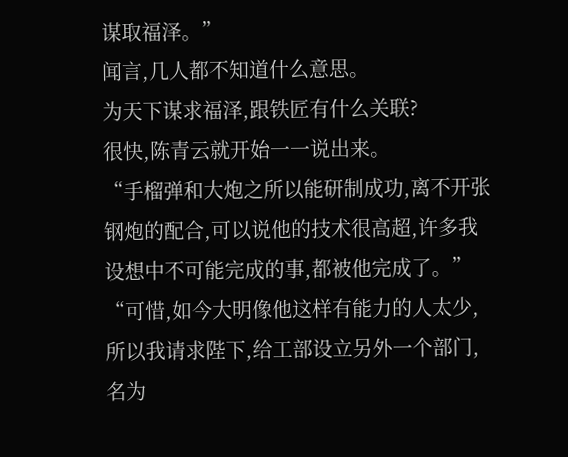谋取福泽。”
闻言,几人都不知道什么意思。
为天下谋求福泽,跟铁匠有什么关联?
很快,陈青云就开始一一说出来。
“手榴弹和大炮之所以能研制成功,离不开张钢炮的配合,可以说他的技术很高超,许多我设想中不可能完成的事,都被他完成了。”
“可惜,如今大明像他这样有能力的人太少,所以我请求陛下,给工部设立另外一个部门,名为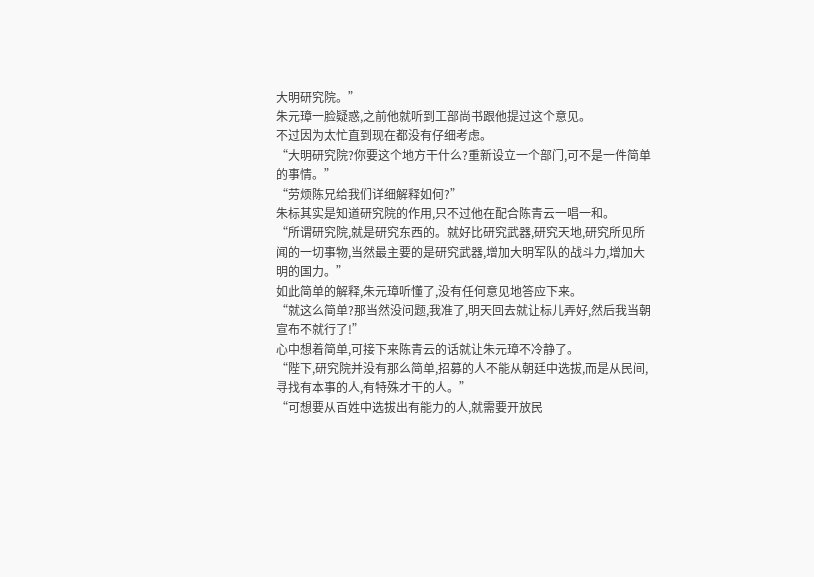大明研究院。”
朱元璋一脸疑惑,之前他就听到工部尚书跟他提过这个意见。
不过因为太忙直到现在都没有仔细考虑。
“大明研究院?你要这个地方干什么?重新设立一个部门,可不是一件简单的事情。”
“劳烦陈兄给我们详细解释如何?”
朱标其实是知道研究院的作用,只不过他在配合陈青云一唱一和。
“所谓研究院,就是研究东西的。就好比研究武器,研究天地,研究所见所闻的一切事物,当然最主要的是研究武器,增加大明军队的战斗力,增加大明的国力。”
如此简单的解释,朱元璋听懂了,没有任何意见地答应下来。
“就这么简单?那当然没问题,我准了,明天回去就让标儿弄好,然后我当朝宣布不就行了!”
心中想着简单,可接下来陈青云的话就让朱元璋不冷静了。
“陛下,研究院并没有那么简单,招募的人不能从朝廷中选拔,而是从民间,寻找有本事的人,有特殊才干的人。”
“可想要从百姓中选拔出有能力的人,就需要开放民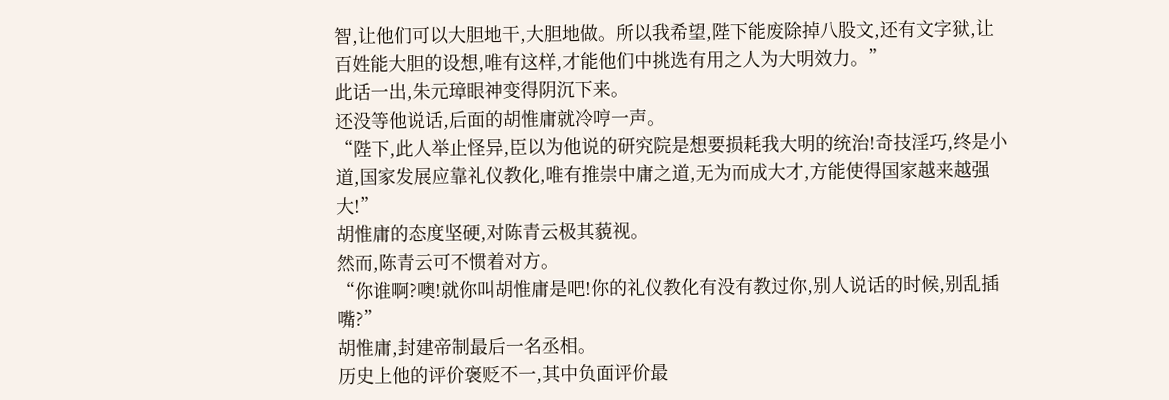智,让他们可以大胆地干,大胆地做。所以我希望,陛下能废除掉八股文,还有文字狱,让百姓能大胆的设想,唯有这样,才能他们中挑选有用之人为大明效力。”
此话一出,朱元璋眼神变得阴沉下来。
还没等他说话,后面的胡惟庸就冷哼一声。
“陛下,此人举止怪异,臣以为他说的研究院是想要损耗我大明的统治!奇技淫巧,终是小道,国家发展应靠礼仪教化,唯有推崇中庸之道,无为而成大才,方能使得国家越来越强大!”
胡惟庸的态度坚硬,对陈青云极其藐视。
然而,陈青云可不惯着对方。
“你谁啊?噢!就你叫胡惟庸是吧!你的礼仪教化有没有教过你,别人说话的时候,别乱插嘴?”
胡惟庸,封建帝制最后一名丞相。
历史上他的评价褒贬不一,其中负面评价最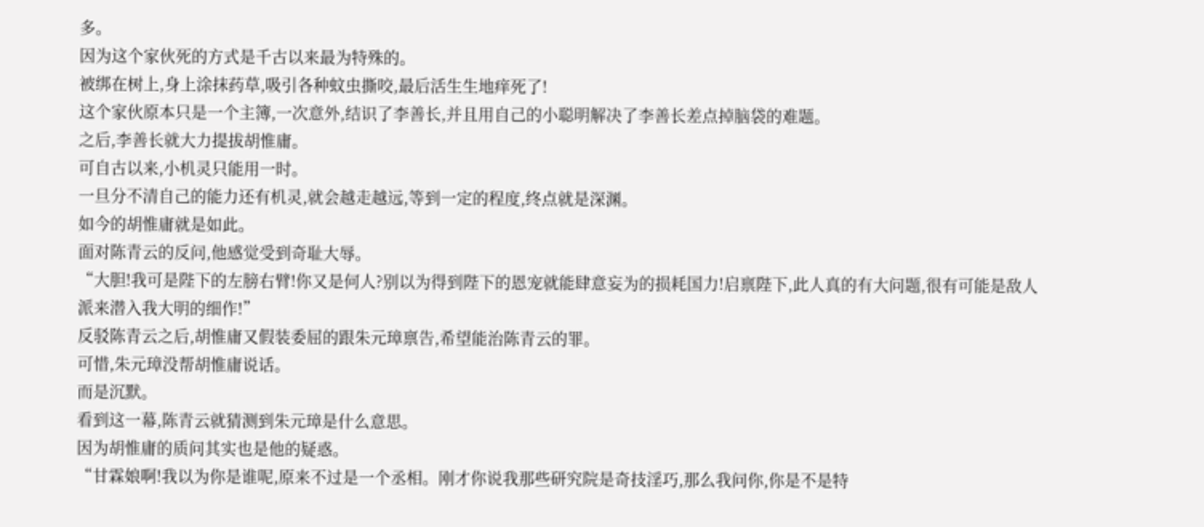多。
因为这个家伙死的方式是千古以来最为特殊的。
被绑在树上,身上涂抹药草,吸引各种蚊虫撕咬,最后活生生地痒死了!
这个家伙原本只是一个主簿,一次意外,结识了李善长,并且用自己的小聪明解决了李善长差点掉脑袋的难题。
之后,李善长就大力提拔胡惟庸。
可自古以来,小机灵只能用一时。
一旦分不清自己的能力还有机灵,就会越走越远,等到一定的程度,终点就是深渊。
如今的胡惟庸就是如此。
面对陈青云的反问,他感觉受到奇耻大辱。
“大胆!我可是陛下的左膀右臂!你又是何人?别以为得到陛下的恩宠就能肆意妄为的损耗国力!启禀陛下,此人真的有大问题,很有可能是敌人派来潜入我大明的细作!”
反驳陈青云之后,胡惟庸又假装委屈的跟朱元璋禀告,希望能治陈青云的罪。
可惜,朱元璋没帮胡惟庸说话。
而是沉默。
看到这一幕,陈青云就猜测到朱元璋是什么意思。
因为胡惟庸的质问其实也是他的疑惑。
“甘霖娘啊!我以为你是谁呢,原来不过是一个丞相。刚才你说我那些研究院是奇技淫巧,那么我问你,你是不是特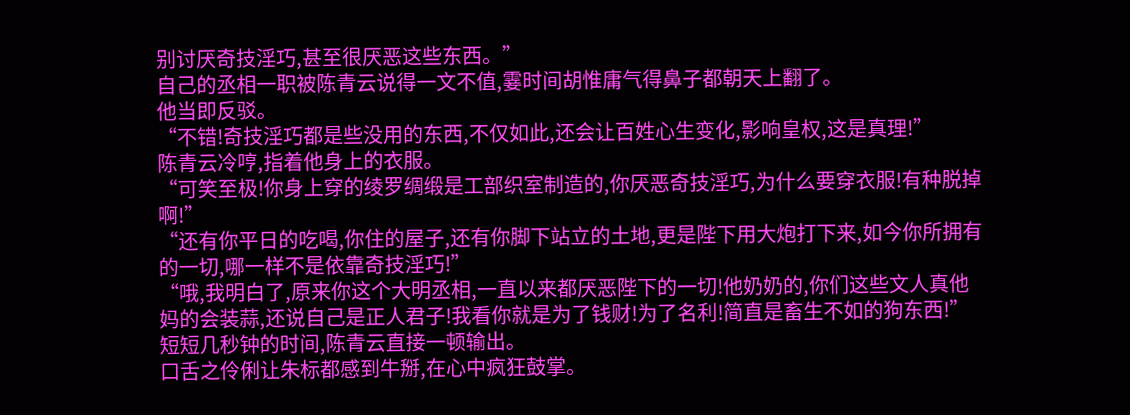别讨厌奇技淫巧,甚至很厌恶这些东西。”
自己的丞相一职被陈青云说得一文不值,霎时间胡惟庸气得鼻子都朝天上翻了。
他当即反驳。
“不错!奇技淫巧都是些没用的东西,不仅如此,还会让百姓心生变化,影响皇权,这是真理!”
陈青云冷哼,指着他身上的衣服。
“可笑至极!你身上穿的绫罗绸缎是工部织室制造的,你厌恶奇技淫巧,为什么要穿衣服!有种脱掉啊!”
“还有你平日的吃喝,你住的屋子,还有你脚下站立的土地,更是陛下用大炮打下来,如今你所拥有的一切,哪一样不是依靠奇技淫巧!”
“哦,我明白了,原来你这个大明丞相,一直以来都厌恶陛下的一切!他奶奶的,你们这些文人真他妈的会装蒜,还说自己是正人君子!我看你就是为了钱财!为了名利!简直是畜生不如的狗东西!”
短短几秒钟的时间,陈青云直接一顿输出。
口舌之伶俐让朱标都感到牛掰,在心中疯狂鼓掌。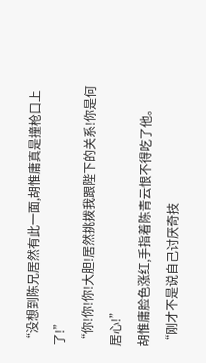“没想到陈兄居然有此一面,胡惟庸真是撞枪口上了!”
“你!你!你!大胆!居然挑拨我跟陛下的关系!你是何居心!”
胡惟庸脸色涨红,手指着陈青云恨不得吃了他。
“刚才不是说自己讨厌奇技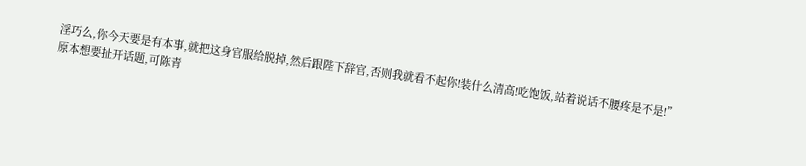淫巧么,你今天要是有本事,就把这身官服给脱掉,然后跟陛下辞官,否则我就看不起你!装什么清高!吃饱饭,站着说话不腰疼是不是!”
原本想要扯开话题,可陈青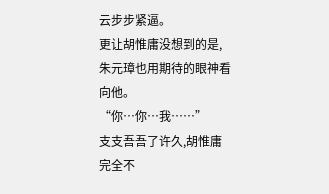云步步紧逼。
更让胡惟庸没想到的是,朱元璋也用期待的眼神看向他。
“你…你…我……”
支支吾吾了许久,胡惟庸完全不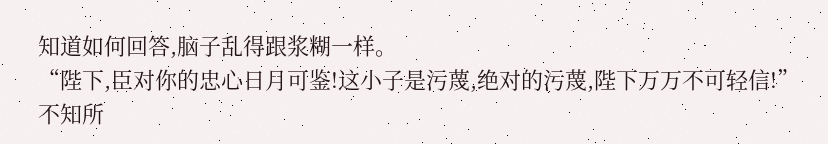知道如何回答,脑子乱得跟浆糊一样。
“陛下,臣对你的忠心日月可鉴!这小子是污蔑,绝对的污蔑,陛下万万不可轻信!”
不知所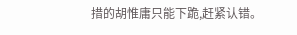措的胡惟庸只能下跪,赶紧认错。